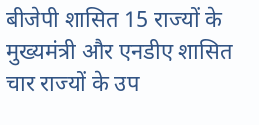बीजेपी शासित 15 राज्यों के मुख्यमंत्री और एनडीए शासित चार राज्यों के उप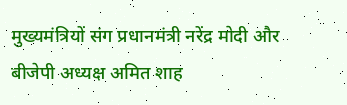मुख्यमंत्रियों संग प्रधानमंत्री नरेंद्र मोदी और बीजेपी अध्यक्ष अमित शाह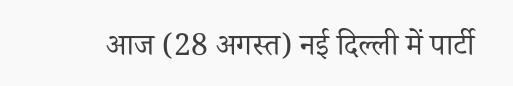आज (28 अगस्त) नई दिल्ली में पार्टी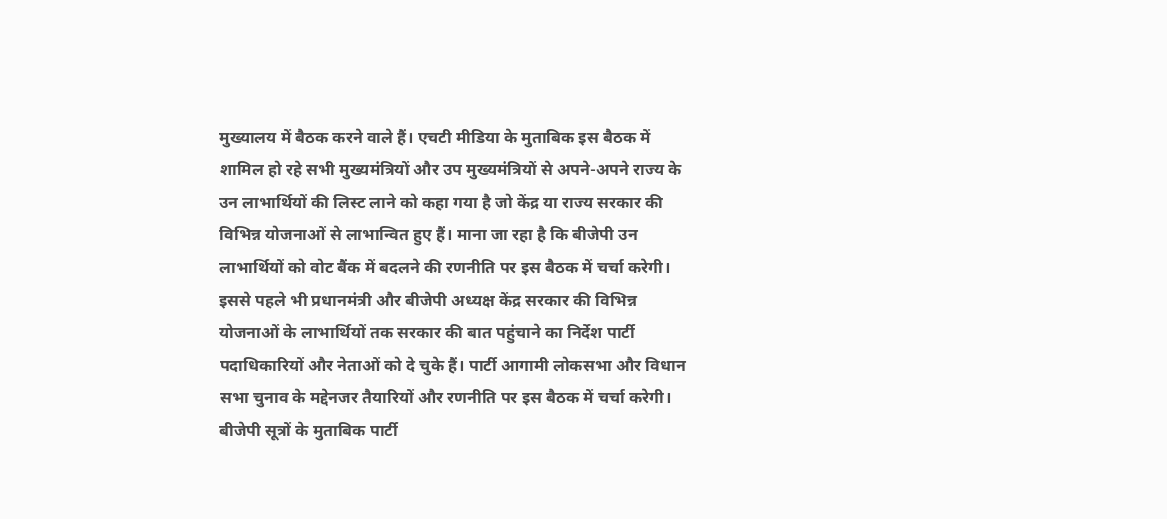मुख्यालय में बैठक करने वाले हैं। एचटी मीडिया के मुताबिक इस बैठक में शामिल हो रहे सभी मुख्यमंत्रियों और उप मुख्यमंत्रियों से अपने-अपने राज्य के उन लाभार्थियों की लिस्ट लाने को कहा गया है जो केंद्र या राज्य सरकार की विभिन्न योजनाओं से लाभान्वित हुए हैं। माना जा रहा है कि बीजेपी उन लाभार्थियों को वोट बैंक में बदलने की रणनीति पर इस बैठक में चर्चा करेगी। इससे पहले भी प्रधानमंत्री और बीजेपी अध्यक्ष केंद्र सरकार की विभिन्न योजनाओं के लाभार्थियों तक सरकार की बात पहुंचाने का निर्देश पार्टी पदाधिकारियों और नेताओं को दे चुके हैं। पार्टी आगामी लोकसभा और विधान सभा चुनाव के मद्देनजर तैयारियों और रणनीति पर इस बैठक में चर्चा करेगी।
बीजेपी सूत्रों के मुताबिक पार्टी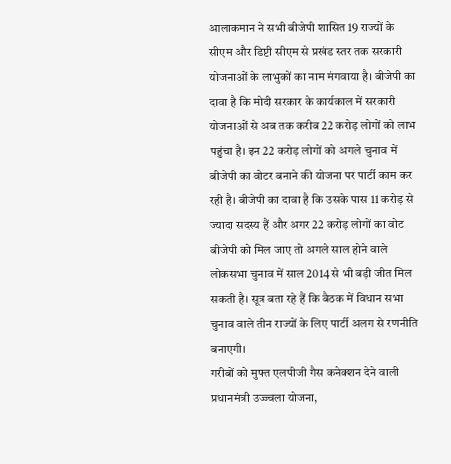आलाकमान ने सभी बीजेपी शासित 19 राज्यों के सीएम और डिप्टी सीएम से प्रखंड स्तर तक सरकारी योजनाओं के लाभुकों का नाम मंगवाया है। बीजेपी का दावा है कि मोदी सरकार के कार्यकाल में सरकारी योजनाओं से अब तक करीब 22 करोड़ लोगों को लाभ पहुंचा है। इन 22 करोड़ लोगों को अगले चुनाव में बीजेपी का वोटर बनाने की योजना पर पार्टी काम कर रही है। बीजेपी का दावा है कि उसके पास 11 करोड़ से ज्यादा सदस्य हैं और अगर 22 करोड़ लोगों का वोट बीजेपी को मिल जाए तो अगले साल होने वाले लोकसभा चुनाव में साल 2014 से भी बड़ी जीत मिल सकती है। सूत्र बता रहे हैं कि बैठक में विधान सभा चुनाव वाले तीन राज्यों के लिए पार्टी अलग से रणनीति बनाएगी।
गरीबों को मुफ्त एलपीजी गैस कनेक्शन देने वाली प्रधानमंत्री उज्ज्वला योजना,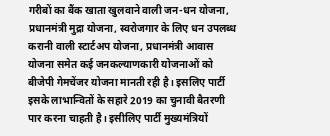गरीबों का बैंक खाता खुलवाने वाली जन-धन योजना, प्रधानमंत्री मुद्रा योजना, स्वरोजगार के लिए धन उपलब्ध करानी वाली स्टार्टअप योजना, प्रधानमंत्री आवास योजना समेत कई जनकल्याणकारी योजनाओं को बीजेपी गेमचेंजर योजना मानती रही है। इसलिए पार्टी इसके लाभान्वितों के सहारे 2019 का चुनावी बैतरणी पार करना चाहती है। इसीलिए पार्टी मुख्यमंत्रियों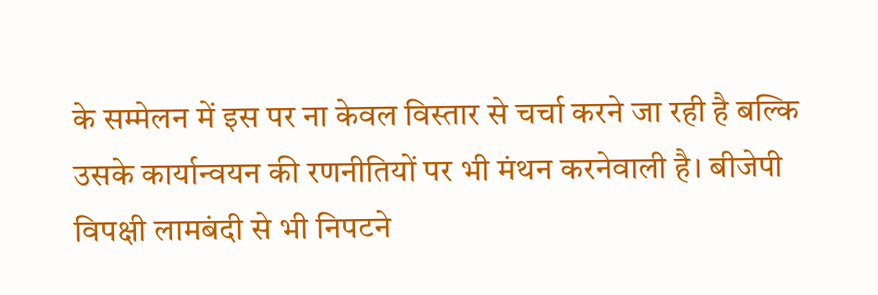के सम्मेलन में इस पर ना केवल विस्तार से चर्चा करने जा रही है बल्कि उसके कार्यान्वयन की रणनीतियों पर भी मंथन करनेवाली है। बीजेपी विपक्षी लामबंदी से भी निपटने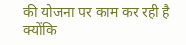की योजना पर काम कर रही है क्योंकि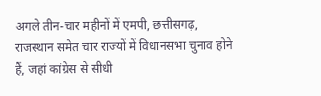अगले तीन-चार महीनों में एमपी, छत्तीसगढ़, राजस्थान समेत चार राज्यों में विधानसभा चुनाव होने हैं, जहां कांग्रेस से सीधी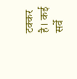टक्कर है। कई सर्वे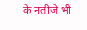के नतीजे भी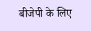बीजेपी के लिए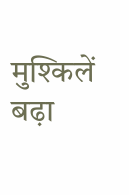मुश्किलें बढ़ा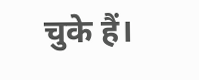चुके हैं।